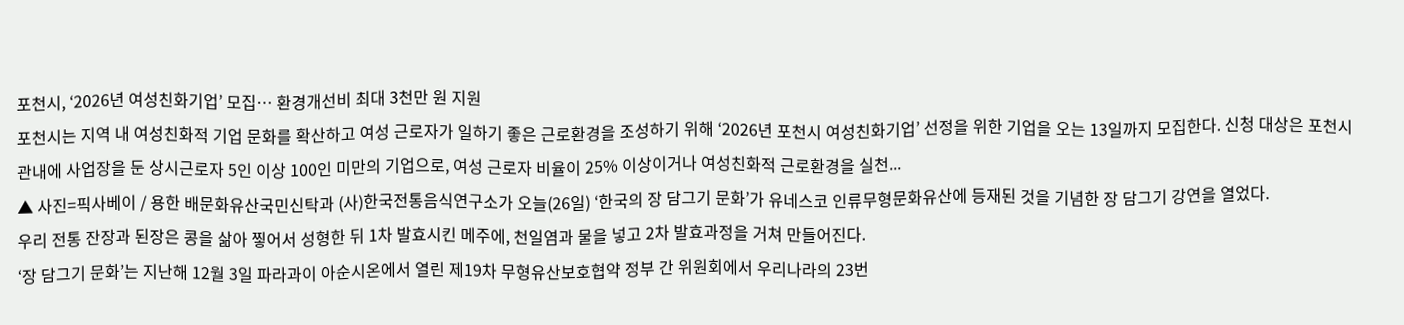포천시, ‘2026년 여성친화기업’ 모집… 환경개선비 최대 3천만 원 지원
포천시는 지역 내 여성친화적 기업 문화를 확산하고 여성 근로자가 일하기 좋은 근로환경을 조성하기 위해 ‘2026년 포천시 여성친화기업’ 선정을 위한 기업을 오는 13일까지 모집한다. 신청 대상은 포천시 관내에 사업장을 둔 상시근로자 5인 이상 100인 미만의 기업으로, 여성 근로자 비율이 25% 이상이거나 여성친화적 근로환경을 실천...
▲ 사진=픽사베이 / 용한 배문화유산국민신탁과 (사)한국전통음식연구소가 오늘(26일) ‘한국의 장 담그기 문화’가 유네스코 인류무형문화유산에 등재된 것을 기념한 장 담그기 강연을 열었다.
우리 전통 잔장과 된장은 콩을 삶아 찧어서 성형한 뒤 1차 발효시킨 메주에, 천일염과 물을 넣고 2차 발효과정을 거쳐 만들어진다.
‘장 담그기 문화’는 지난해 12월 3일 파라과이 아순시온에서 열린 제19차 무형유산보호협약 정부 간 위원회에서 우리나라의 23번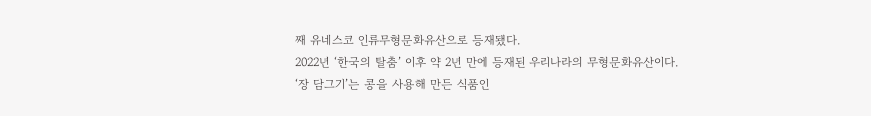째 유네스코 인류무형문화유산으로 등재됐다.
2022년 ‘한국의 탈춤’ 이후 약 2년 만에 등재된 우리나라의 무형문화유산이다.
‘장 담그기’는 콩을 사용해 만든 식품인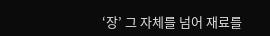‘장’ 그 자체를 넘어 재료를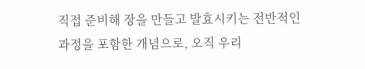직접 준비해 장을 만들고 발효시키는 전반적인 과정을 포함한 개념으로, 오직 우리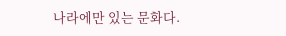나라에만 있는 문화다.